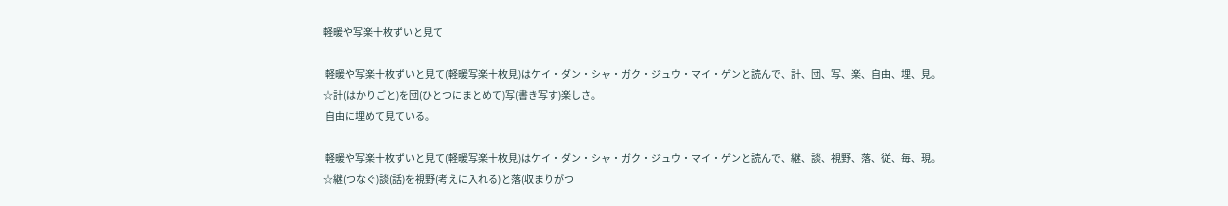軽暖や写楽十枚ずいと見て

 軽暖や写楽十枚ずいと見て(軽暖写楽十枚見)はケイ・ダン・シャ・ガク・ジュウ・マイ・ゲンと読んで、計、団、写、楽、自由、埋、見。
☆計(はかりごと)を団(ひとつにまとめて)写(書き写す)楽しさ。
 自由に埋めて見ている。

 軽暖や写楽十枚ずいと見て(軽暖写楽十枚見)はケイ・ダン・シャ・ガク・ジュウ・マイ・ゲンと読んで、継、談、視野、落、従、毎、現。
☆継(つなぐ)談(話)を視野(考えに入れる)と落(収まりがつ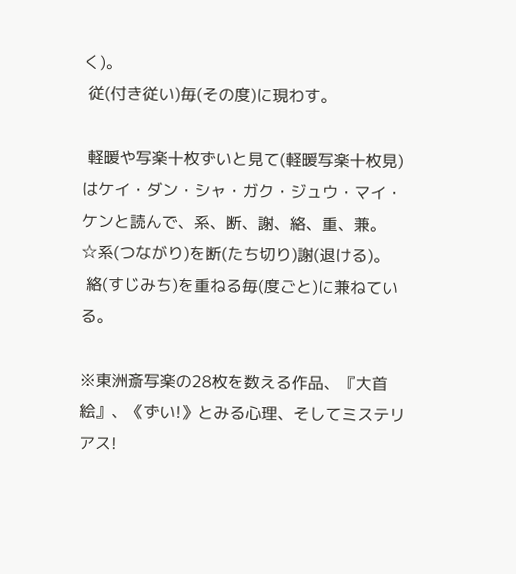く)。
 従(付き従い)毎(その度)に現わす。

 軽暖や写楽十枚ずいと見て(軽暖写楽十枚見)はケイ・ダン・シャ・ガク・ジュウ・マイ・ケンと読んで、系、断、謝、絡、重、兼。
☆系(つながり)を断(たち切り)謝(退ける)。
 絡(すじみち)を重ねる毎(度ごと)に兼ねている。

※東洲斎写楽の28枚を数える作品、『大首絵』、《ずい!》とみる心理、そしてミステリアス!